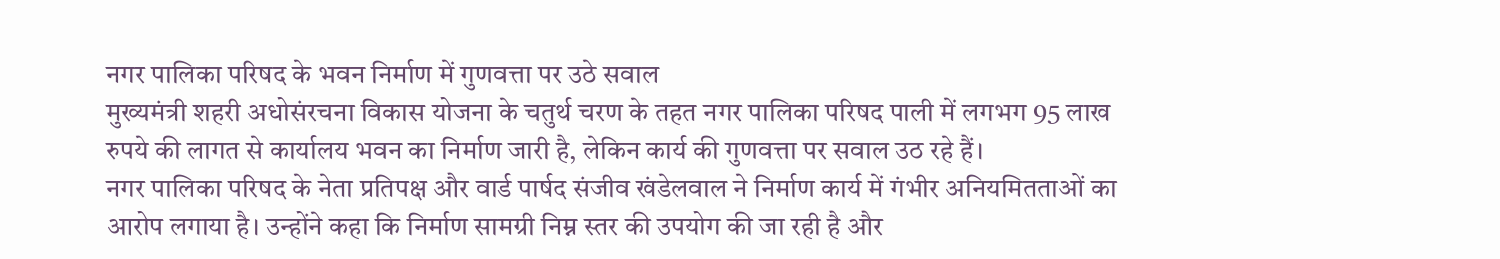नगर पालिका परिषद के भवन निर्माण में गुणवत्ता पर उठे सवाल
मुख्यमंत्री शहरी अधोसंरचना विकास योजना के चतुर्थ चरण के तहत नगर पालिका परिषद पाली में लगभग 95 लाख रुपये की लागत से कार्यालय भवन का निर्माण जारी है, लेकिन कार्य की गुणवत्ता पर सवाल उठ रहे हैं।
नगर पालिका परिषद के नेता प्रतिपक्ष और वार्ड पार्षद संजीव खंडेलवाल ने निर्माण कार्य में गंभीर अनियमितताओं का आरोप लगाया है। उन्होंने कहा कि निर्माण सामग्री निम्न स्तर की उपयोग की जा रही है और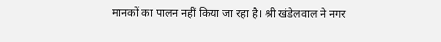मानकों का पालन नहीं किया जा रहा है। श्री खंडेलवाल ने नगर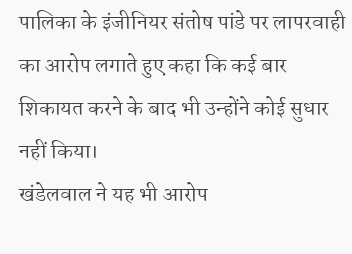पालिका के इंजीनियर संतोष पांडे पर लापरवाही का आरोप लगाते हुए कहा कि कई बार शिकायत करने के बाद भी उन्होंने कोई सुधार नहीं किया।
खंडेलवाल ने यह भी आरोप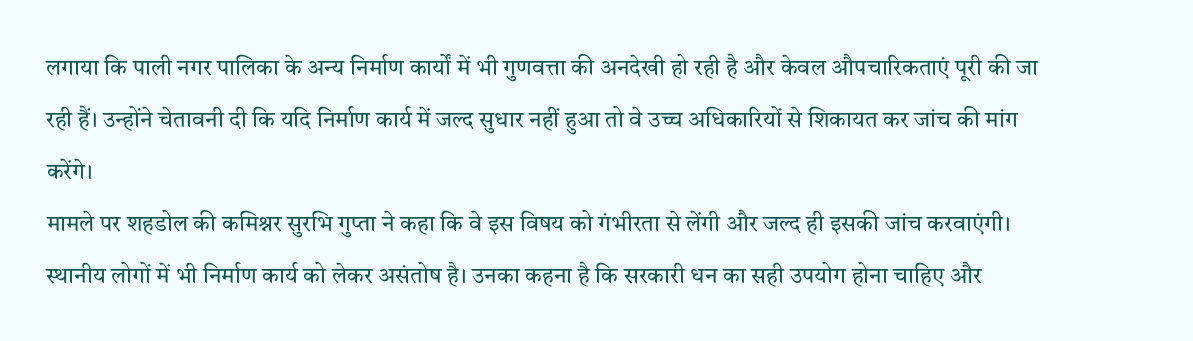लगाया कि पाली नगर पालिका के अन्य निर्माण कार्यों में भी गुणवत्ता की अनदेखी हो रही है और केवल औपचारिकताएं पूरी की जा रही हैं। उन्होंने चेतावनी दी कि यदि निर्माण कार्य में जल्द सुधार नहीं हुआ तो वे उच्च अधिकारियों से शिकायत कर जांच की मांग करेंगे।
मामले पर शहडोल की कमिश्नर सुरभि गुप्ता ने कहा कि वे इस विषय को गंभीरता से लेंगी और जल्द ही इसकी जांच करवाएंगी।
स्थानीय लोगों में भी निर्माण कार्य को लेकर असंतोष है। उनका कहना है कि सरकारी धन का सही उपयोग होना चाहिए और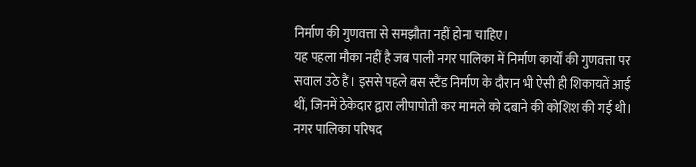निर्माण की गुणवत्ता से समझौता नहीं होना चाहिए।
यह पहला मौका नहीं है जब पाली नगर पालिका में निर्माण कार्यों की गुणवत्ता पर सवाल उठे हैं। इससे पहले बस स्टैंड निर्माण के दौरान भी ऐसी ही शिकायतें आई थीं, जिनमें ठेकेदार द्वारा लीपापोती कर मामले को दबाने की कोशिश की गई थी।
नगर पालिका परिषद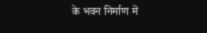के भवन निर्माण में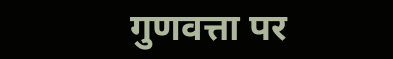गुणवत्ता पर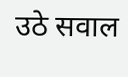उठे सवाल